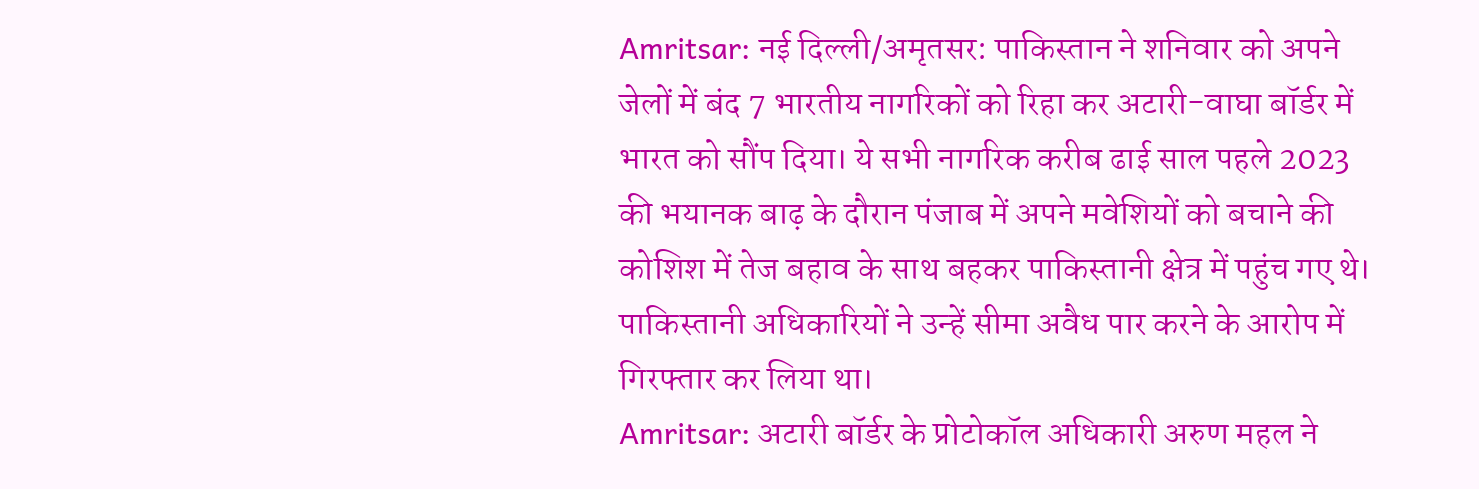Amritsar: नई दिल्ली/अमृतसर: पाकिस्तान ने शनिवार को अपने जेलों में बंद 7 भारतीय नागरिकों को रिहा कर अटारी-वाघा बॉर्डर में भारत को सौंप दिया। ये सभी नागरिक करीब ढाई साल पहले 2023 की भयानक बाढ़ के दौरान पंजाब में अपने मवेशियों को बचाने की कोशिश में तेज बहाव के साथ बहकर पाकिस्तानी क्षेत्र में पहुंच गए थे। पाकिस्तानी अधिकारियों ने उन्हें सीमा अवैध पार करने के आरोप में गिरफ्तार कर लिया था।
Amritsar: अटारी बॉर्डर के प्रोटोकॉल अधिकारी अरुण महल ने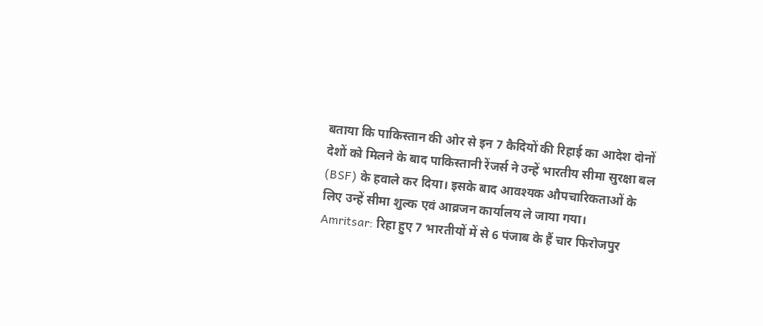बताया कि पाकिस्तान की ओर से इन 7 कैदियों की रिहाई का आदेश दोनों देशों को मिलने के बाद पाकिस्तानी रेंजर्स ने उन्हें भारतीय सीमा सुरक्षा बल (BSF) के हवाले कर दिया। इसके बाद आवश्यक औपचारिकताओं के लिए उन्हें सीमा शुल्क एवं आव्रजन कार्यालय ले जाया गया।
Amritsar: रिहा हुए 7 भारतीयों में से 6 पंजाब के हैं चार फिरोजपुर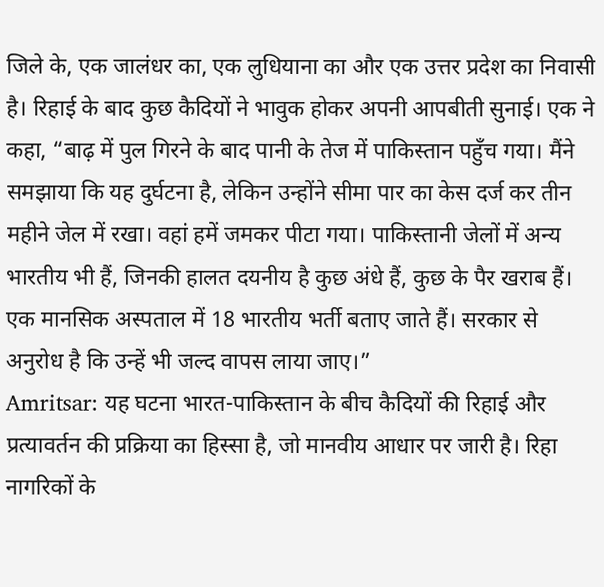जिले के, एक जालंधर का, एक लुधियाना का और एक उत्तर प्रदेश का निवासी है। रिहाई के बाद कुछ कैदियों ने भावुक होकर अपनी आपबीती सुनाई। एक ने कहा, “बाढ़ में पुल गिरने के बाद पानी के तेज में पाकिस्तान पहुँच गया। मैंने समझाया कि यह दुर्घटना है, लेकिन उन्होंने सीमा पार का केस दर्ज कर तीन महीने जेल में रखा। वहां हमें जमकर पीटा गया। पाकिस्तानी जेलों में अन्य भारतीय भी हैं, जिनकी हालत दयनीय है कुछ अंधे हैं, कुछ के पैर खराब हैं। एक मानसिक अस्पताल में 18 भारतीय भर्ती बताए जाते हैं। सरकार से अनुरोध है कि उन्हें भी जल्द वापस लाया जाए।”
Amritsar: यह घटना भारत-पाकिस्तान के बीच कैदियों की रिहाई और प्रत्यावर्तन की प्रक्रिया का हिस्सा है, जो मानवीय आधार पर जारी है। रिहा नागरिकों के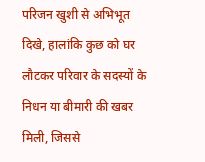परिजन खुशी से अभिभूत दिखे, हालांकि कुछ को घर लौटकर परिवार के सदस्यों के निधन या बीमारी की खबर मिली, जिससे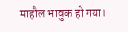माहौल भावुक हो गया।